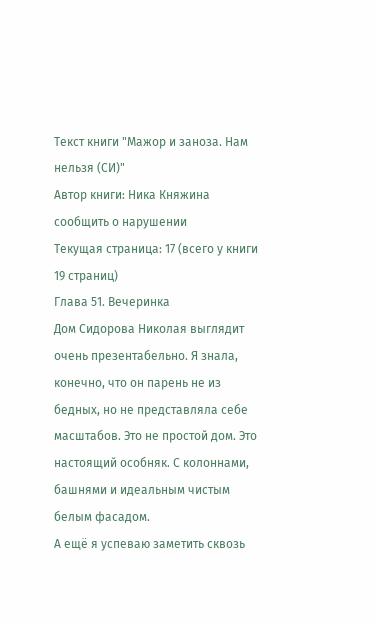Текст книги "Мажор и заноза. Нам нельзя (СИ)"
Автор книги: Ника Княжина
сообщить о нарушении
Текущая страница: 17 (всего у книги 19 страниц)
Глава 51. Вечеринка
Дом Сидорова Николая выглядит очень презентабельно. Я знала, конечно, что он парень не из бедных, но не представляла себе масштабов. Это не простой дом. Это настоящий особняк. С колоннами, башнями и идеальным чистым белым фасадом.
А ещё я успеваю заметить сквозь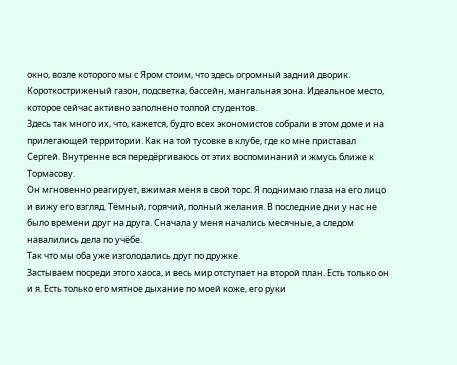окно, возле которого мы с Яром стоим, что здесь огромный задний дворик. Короткостриженый газон, подсветка, бассейн, мангальная зона. Идеальное место, которое сейчас активно заполнено толпой студентов.
Здесь так много их, что, кажется, будто всех экономистов собрали в этом доме и на прилегающей территории. Как на той тусовке в клубе, где ко мне приставал Сергей. Внутренне вся передёргиваюсь от этих воспоминаний и жмусь ближе к Тормасову.
Он мгновенно реагирует, вжимая меня в свой торс. Я поднимаю глаза на его лицо и вижу его взгляд. Тёмный, горячий, полный желания. В последние дни у нас не было времени друг на друга. Сначала у меня начались месячные, а следом навалились дела по учёбе.
Так что мы оба уже изголодались друг по дружке.
Застываем посреди этого хаоса, и весь мир отступает на второй план. Есть только он и я. Есть только его мятное дыхание по моей коже, его руки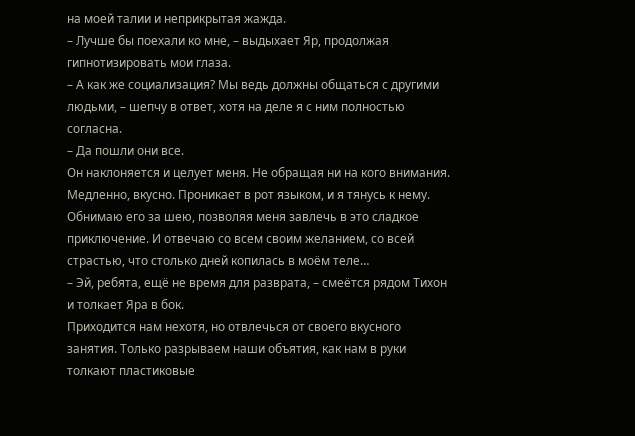на моей талии и неприкрытая жажда.
– Лучше бы поехали ко мне, – выдыхает Яр, продолжая гипнотизировать мои глаза.
– А как же социализация? Мы ведь должны общаться с другими людьми, – шепчу в ответ, хотя на деле я с ним полностью согласна.
– Да пошли они все.
Он наклоняется и целует меня. Не обращая ни на кого внимания. Медленно, вкусно. Проникает в рот языком, и я тянусь к нему. Обнимаю его за шею, позволяя меня завлечь в это сладкое приключение. И отвечаю со всем своим желанием, со всей страстью, что столько дней копилась в моём теле…
– Эй, ребята, ещё не время для разврата, – смеётся рядом Тихон и толкает Яра в бок.
Приходится нам нехотя, но отвлечься от своего вкусного занятия. Только разрываем наши объятия, как нам в руки толкают пластиковые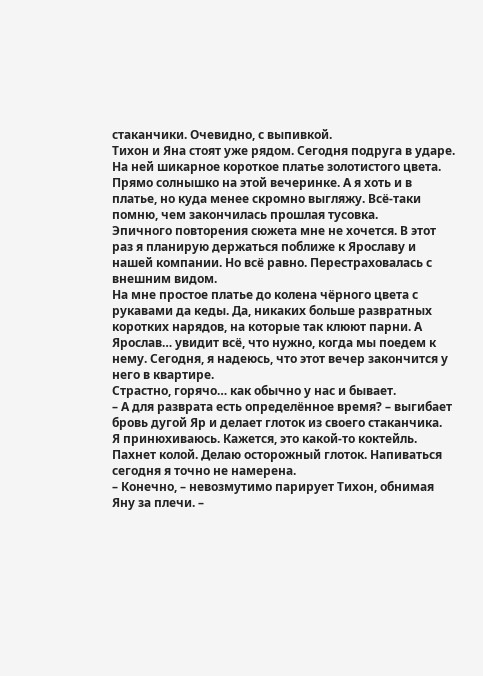стаканчики. Очевидно, с выпивкой.
Тихон и Яна стоят уже рядом. Сегодня подруга в ударе. На ней шикарное короткое платье золотистого цвета. Прямо солнышко на этой вечеринке. А я хоть и в платье, но куда менее скромно выгляжу. Всё-таки помню, чем закончилась прошлая тусовка.
Эпичного повторения сюжета мне не хочется. В этот раз я планирую держаться поближе к Ярославу и нашей компании. Но всё равно. Перестраховалась с внешним видом.
На мне простое платье до колена чёрного цвета с рукавами да кеды. Да, никаких больше развратных коротких нарядов, на которые так клюют парни. А Ярослав… увидит всё, что нужно, когда мы поедем к нему. Сегодня, я надеюсь, что этот вечер закончится у него в квартире.
Страстно, горячо… как обычно у нас и бывает.
– А для разврата есть определённое время? – выгибает бровь дугой Яр и делает глоток из своего стаканчика.
Я принюхиваюсь. Кажется, это какой-то коктейль. Пахнет колой. Делаю осторожный глоток. Напиваться сегодня я точно не намерена.
– Конечно, – невозмутимо парирует Тихон, обнимая Яну за плечи. –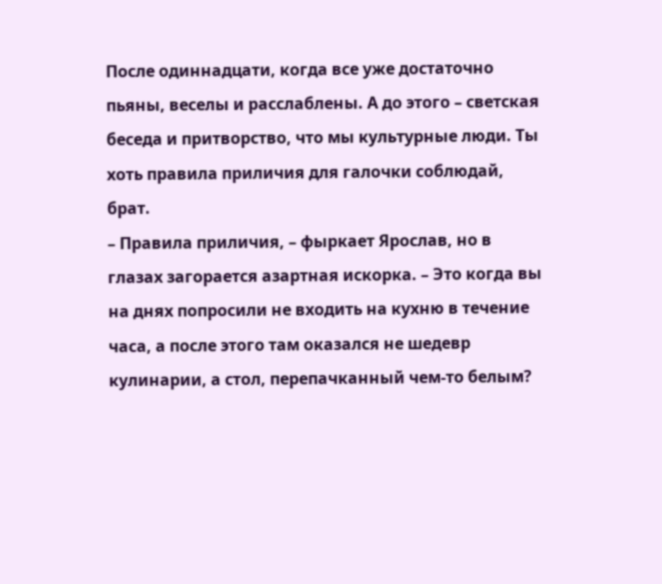После одиннадцати, когда все уже достаточно пьяны, веселы и расслаблены. А до этого – светская беседа и притворство, что мы культурные люди. Ты хоть правила приличия для галочки соблюдай, брат.
– Правила приличия, – фыркает Ярослав, но в глазах загорается азартная искорка. – Это когда вы на днях попросили не входить на кухню в течение часа, а после этого там оказался не шедевр кулинарии, а стол, перепачканный чем-то белым?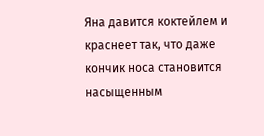Яна давится коктейлем и краснеет так, что даже кончик носа становится насыщенным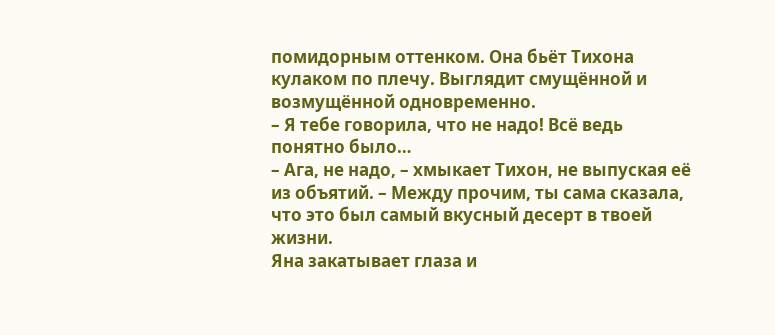помидорным оттенком. Она бьёт Тихона кулаком по плечу. Выглядит смущённой и возмущённой одновременно.
– Я тебе говорила, что не надо! Всё ведь понятно было…
– Ага, не надо, – хмыкает Тихон, не выпуская её из объятий. – Между прочим, ты сама сказала, что это был самый вкусный десерт в твоей жизни.
Яна закатывает глаза и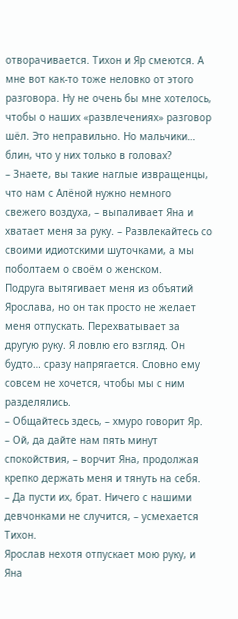отворачивается. Тихон и Яр смеются. А мне вот как-то тоже неловко от этого разговора. Ну не очень бы мне хотелось, чтобы о наших «развлечениях» разговор шёл. Это неправильно. Но мальчики… блин, что у них только в головах?
– Знаете, вы такие наглые извращенцы, что нам с Алёной нужно немного свежего воздуха, – выпаливает Яна и хватает меня за руку. – Развлекайтесь со своими идиотскими шуточками, а мы поболтаем о своём о женском.
Подруга вытягивает меня из объятий Ярослава, но он так просто не желает меня отпускать. Перехватывает за другую руку. Я ловлю его взгляд. Он будто… сразу напрягается. Словно ему совсем не хочется, чтобы мы с ним разделялись.
– Общайтесь здесь, – хмуро говорит Яр.
– Ой, да дайте нам пять минут спокойствия, – ворчит Яна, продолжая крепко держать меня и тянуть на себя.
– Да пусти их, брат. Ничего с нашими девчонками не случится, – усмехается Тихон.
Ярослав нехотя отпускает мою руку, и Яна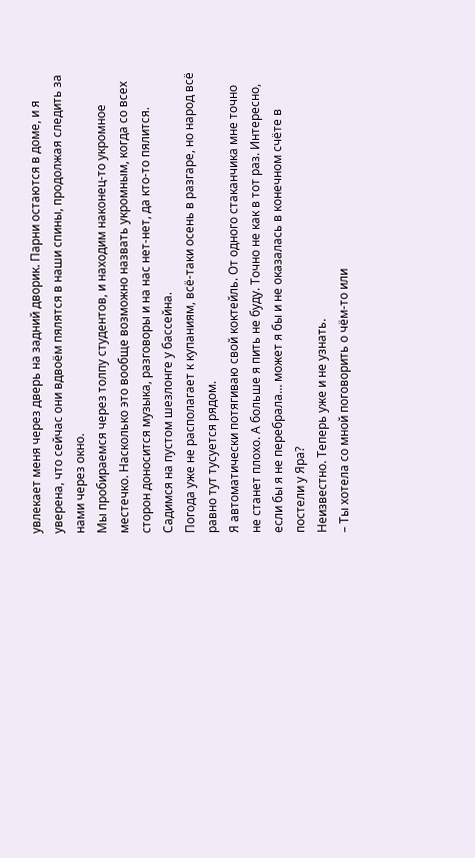увлекает меня через дверь на задний дворик. Парни остаются в доме, и я уверена, что сейчас они вдвоём пялятся в наши спины, продолжая следить за нами через окно.
Мы пробираемся через толпу студентов, и находим наконец-то укромное местечко. Насколько это вообще возможно назвать укромным, когда со всех сторон доносится музыка, разговоры и на нас нет-нет, да кто-то пялится.
Садимся на пустом шезлонге у бассейна.
Погода уже не располагает к купаниям, всё-таки осень в разгаре, но народ всё равно тут тусуется рядом.
Я автоматически потягиваю свой коктейль. От одного стаканчика мне точно не станет плохо. А больше я пить не буду. Точно не как в тот раз. Интересно, если бы я не перебрала… может я бы и не оказалась в конечном счёте в постели у Яра?
Неизвестно. Теперь уже и не узнать.
– Ты хотела со мной поговорить о чём-то или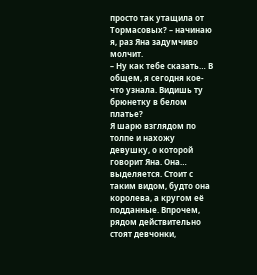просто так утащила от Тормасовых? – начинаю я, раз Яна задумчиво молчит.
– Ну как тебе сказать… В общем, я сегодня кое-что узнала. Видишь ту брюнетку в белом платье?
Я шарю взглядом по толпе и нахожу девушку, о которой говорит Яна. Она… выделяется. Стоит с таким видом, будто она королева, а кругом её подданные. Впрочем, рядом действительно стоят девчонки,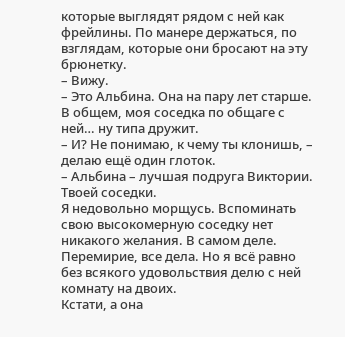которые выглядят рядом с ней как фрейлины. По манере держаться, по взглядам, которые они бросают на эту брюнетку.
– Вижу.
– Это Альбина. Она на пару лет старше. В общем, моя соседка по общаге с ней… ну типа дружит.
– И? Не понимаю, к чему ты клонишь, – делаю ещё один глоток.
– Альбина – лучшая подруга Виктории. Твоей соседки.
Я недовольно морщусь. Вспоминать свою высокомерную соседку нет никакого желания. В самом деле. Перемирие, все дела. Но я всё равно без всякого удовольствия делю с ней комнату на двоих.
Кстати, а она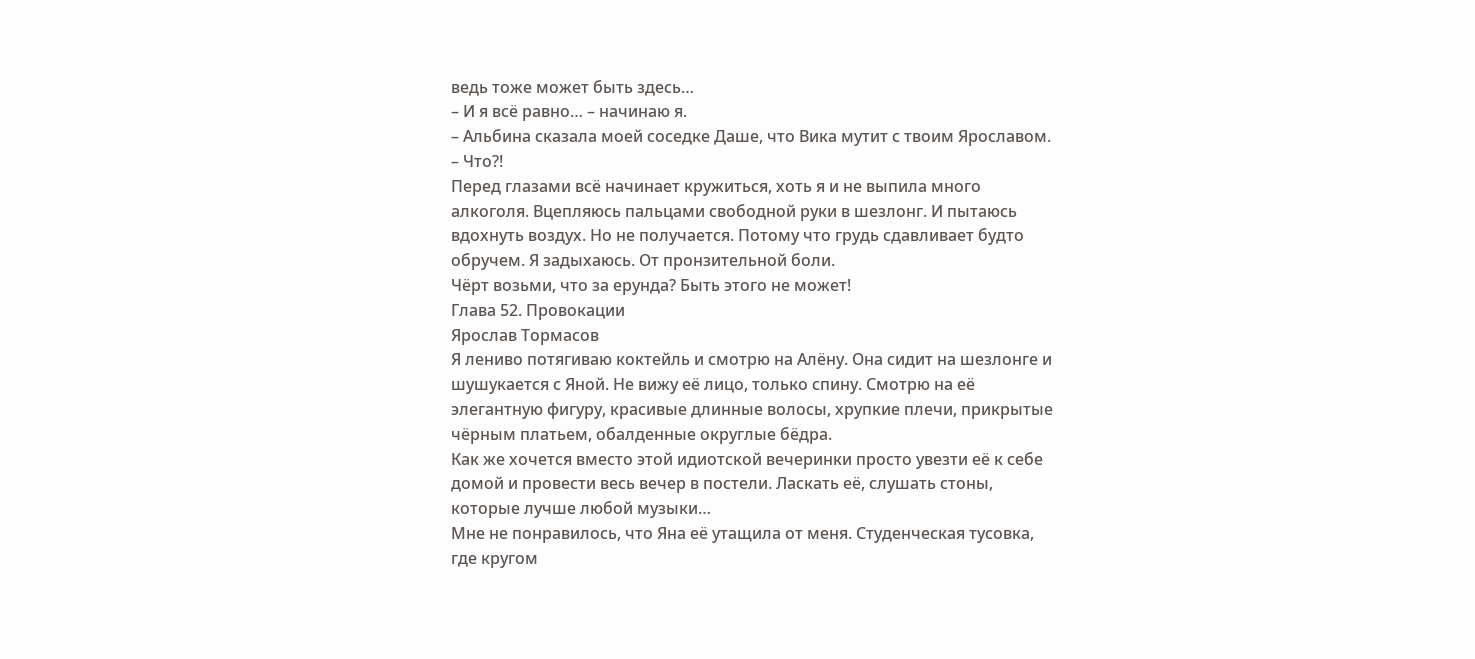ведь тоже может быть здесь…
– И я всё равно… – начинаю я.
– Альбина сказала моей соседке Даше, что Вика мутит с твоим Ярославом.
– Что?!
Перед глазами всё начинает кружиться, хоть я и не выпила много алкоголя. Вцепляюсь пальцами свободной руки в шезлонг. И пытаюсь вдохнуть воздух. Но не получается. Потому что грудь сдавливает будто обручем. Я задыхаюсь. От пронзительной боли.
Чёрт возьми, что за ерунда? Быть этого не может!
Глава 52. Провокации
Ярослав Тормасов
Я лениво потягиваю коктейль и смотрю на Алёну. Она сидит на шезлонге и шушукается с Яной. Не вижу её лицо, только спину. Смотрю на её элегантную фигуру, красивые длинные волосы, хрупкие плечи, прикрытые чёрным платьем, обалденные округлые бёдра.
Как же хочется вместо этой идиотской вечеринки просто увезти её к себе домой и провести весь вечер в постели. Ласкать её, слушать стоны, которые лучше любой музыки…
Мне не понравилось, что Яна её утащила от меня. Студенческая тусовка, где кругом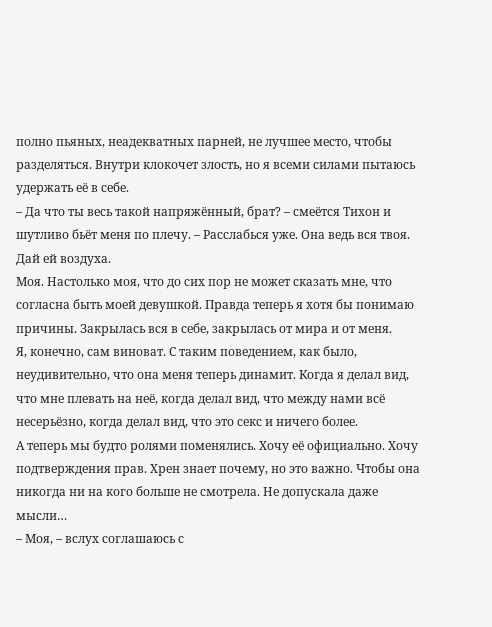полно пьяных, неадекватных парней, не лучшее место, чтобы разделяться. Внутри клокочет злость, но я всеми силами пытаюсь удержать её в себе.
– Да что ты весь такой напряжённый, брат? – смеётся Тихон и шутливо бьёт меня по плечу. – Расслабься уже. Она ведь вся твоя. Дай ей воздуха.
Моя. Настолько моя, что до сих пор не может сказать мне, что согласна быть моей девушкой. Правда теперь я хотя бы понимаю причины. Закрылась вся в себе, закрылась от мира и от меня.
Я, конечно, сам виноват. С таким поведением, как было, неудивительно, что она меня теперь динамит. Когда я делал вид, что мне плевать на неё, когда делал вид, что между нами всё несерьёзно, когда делал вид, что это секс и ничего более.
А теперь мы будто ролями поменялись. Хочу её официально. Хочу подтверждения прав. Хрен знает почему, но это важно. Чтобы она никогда ни на кого больше не смотрела. Не допускала даже мысли…
– Моя, – вслух соглашаюсь с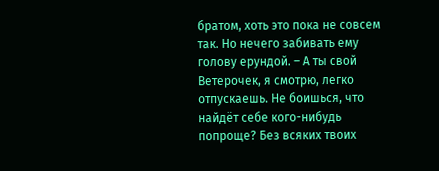братом, хоть это пока не совсем так. Но нечего забивать ему голову ерундой. – А ты свой Ветерочек, я смотрю, легко отпускаешь. Не боишься, что найдёт себе кого-нибудь попроще? Без всяких твоих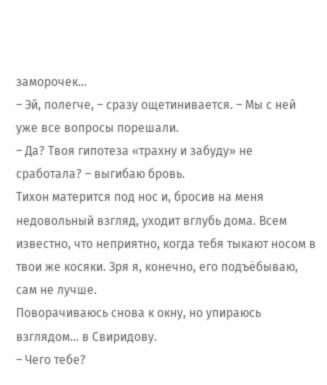заморочек…
– Эй, полегче, – сразу ощетинивается. – Мы с ней уже все вопросы порешали.
– Да? Твоя гипотеза «трахну и забуду» не сработала? – выгибаю бровь.
Тихон матерится под нос и, бросив на меня недовольный взгляд, уходит вглубь дома. Всем известно, что неприятно, когда тебя тыкают носом в твои же косяки. Зря я, конечно, его подъёбываю, сам не лучше.
Поворачиваюсь снова к окну, но упираюсь взглядом… в Свиридову.
– Чего тебе?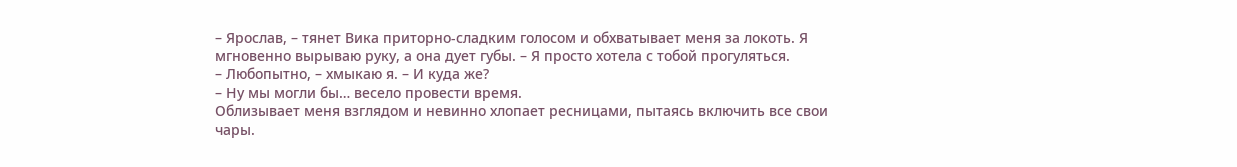– Ярослав, – тянет Вика приторно-сладким голосом и обхватывает меня за локоть. Я мгновенно вырываю руку, а она дует губы. – Я просто хотела с тобой прогуляться.
– Любопытно, – хмыкаю я. – И куда же?
– Ну мы могли бы… весело провести время.
Облизывает меня взглядом и невинно хлопает ресницами, пытаясь включить все свои чары.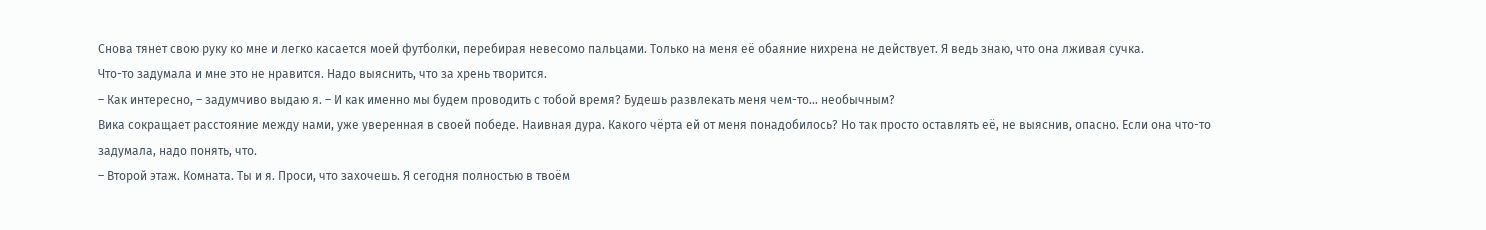Снова тянет свою руку ко мне и легко касается моей футболки, перебирая невесомо пальцами. Только на меня её обаяние нихрена не действует. Я ведь знаю, что она лживая сучка.
Что-то задумала и мне это не нравится. Надо выяснить, что за хрень творится.
– Как интересно, – задумчиво выдаю я. – И как именно мы будем проводить с тобой время? Будешь развлекать меня чем-то… необычным?
Вика сокращает расстояние между нами, уже уверенная в своей победе. Наивная дура. Какого чёрта ей от меня понадобилось? Но так просто оставлять её, не выяснив, опасно. Если она что-то задумала, надо понять, что.
– Второй этаж. Комната. Ты и я. Проси, что захочешь. Я сегодня полностью в твоём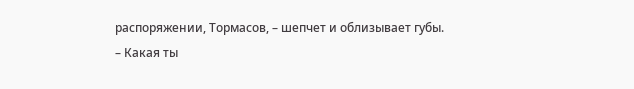распоряжении, Тормасов, – шепчет и облизывает губы.
– Какая ты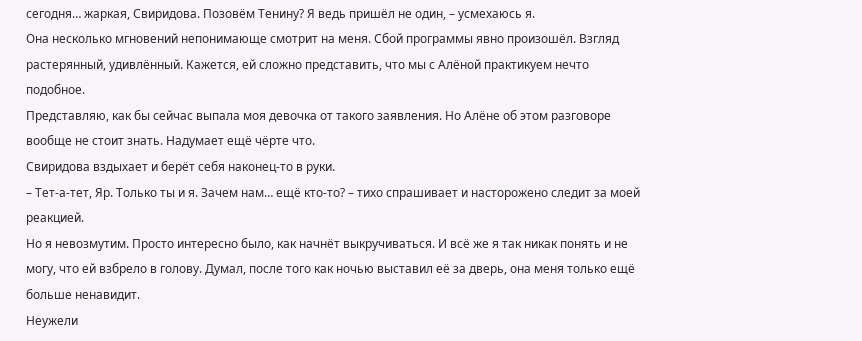сегодня… жаркая, Свиридова. Позовём Тенину? Я ведь пришёл не один, – усмехаюсь я.
Она несколько мгновений непонимающе смотрит на меня. Сбой программы явно произошёл. Взгляд растерянный, удивлённый. Кажется, ей сложно представить, что мы с Алёной практикуем нечто подобное.
Представляю, как бы сейчас выпала моя девочка от такого заявления. Но Алёне об этом разговоре вообще не стоит знать. Надумает ещё чёрте что.
Свиридова вздыхает и берёт себя наконец-то в руки.
– Тет-а-тет, Яр. Только ты и я. Зачем нам… ещё кто-то? – тихо спрашивает и насторожено следит за моей реакцией.
Но я невозмутим. Просто интересно было, как начнёт выкручиваться. И всё же я так никак понять и не могу, что ей взбрело в голову. Думал, после того как ночью выставил её за дверь, она меня только ещё больше ненавидит.
Неужели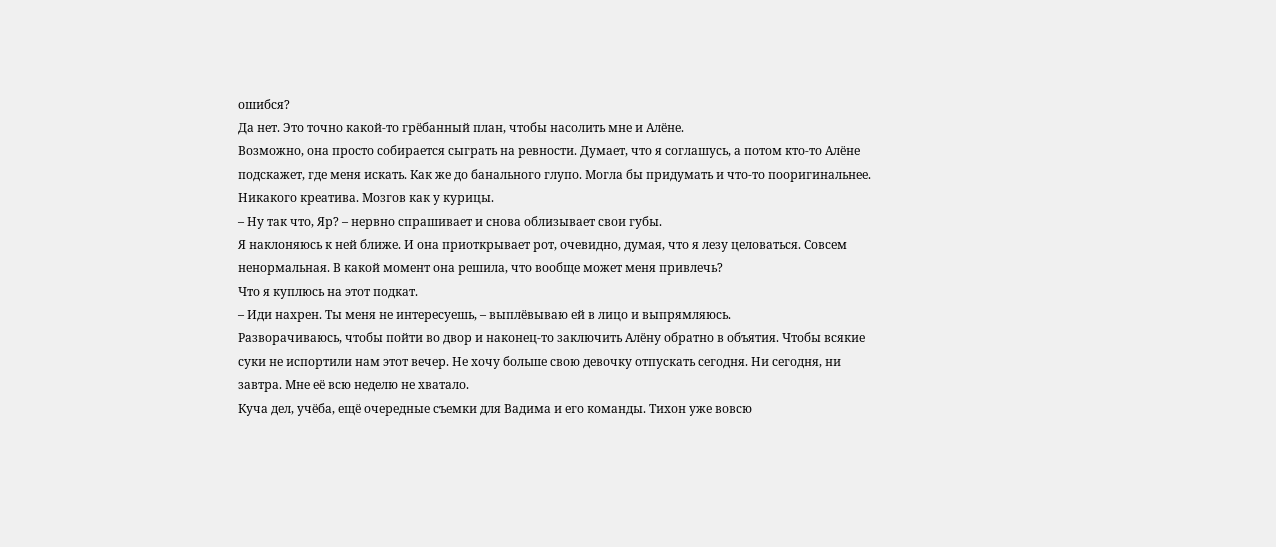ошибся?
Да нет. Это точно какой-то грёбанный план, чтобы насолить мне и Алёне.
Возможно, она просто собирается сыграть на ревности. Думает, что я соглашусь, а потом кто-то Алёне подскажет, где меня искать. Как же до банального глупо. Могла бы придумать и что-то пооригинальнее.
Никакого креатива. Мозгов как у курицы.
– Ну так что, Яр? – нервно спрашивает и снова облизывает свои губы.
Я наклоняюсь к ней ближе. И она приоткрывает рот, очевидно, думая, что я лезу целоваться. Совсем ненормальная. В какой момент она решила, что вообще может меня привлечь?
Что я куплюсь на этот подкат.
– Иди нахрен. Ты меня не интересуешь, – выплёвываю ей в лицо и выпрямляюсь.
Разворачиваюсь, чтобы пойти во двор и наконец-то заключить Алёну обратно в объятия. Чтобы всякие суки не испортили нам этот вечер. Не хочу больше свою девочку отпускать сегодня. Ни сегодня, ни завтра. Мне её всю неделю не хватало.
Куча дел, учёба, ещё очередные съемки для Вадима и его команды. Тихон уже вовсю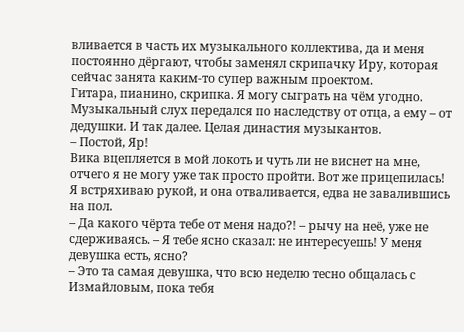вливается в часть их музыкального коллектива, да и меня постоянно дёргают, чтобы заменял скрипачку Иру, которая сейчас занята каким-то супер важным проектом.
Гитара, пианино, скрипка. Я могу сыграть на чём угодно. Музыкальный слух передался по наследству от отца, а ему – от дедушки. И так далее. Целая династия музыкантов.
– Постой, Яр!
Вика вцепляется в мой локоть и чуть ли не виснет на мне, отчего я не могу уже так просто пройти. Вот же прицепилась! Я встряхиваю рукой, и она отваливается, едва не завалившись на пол.
– Да какого чёрта тебе от меня надо?! – рычу на неё, уже не сдерживаясь. – Я тебе ясно сказал: не интересуешь! У меня девушка есть, ясно?
– Это та самая девушка, что всю неделю тесно общалась с Измайловым, пока тебя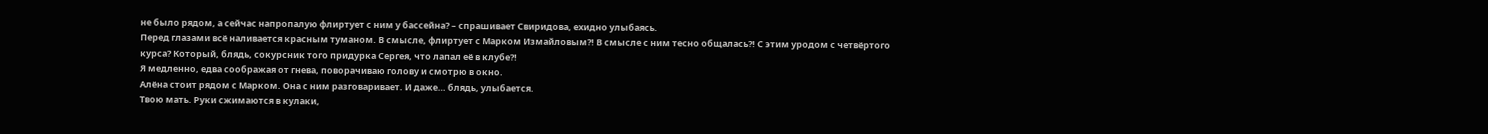не было рядом, а сейчас напропалую флиртует с ним у бассейна? – спрашивает Свиридова, ехидно улыбаясь.
Перед глазами всё наливается красным туманом. В смысле, флиртует с Марком Измайловым?! В смысле с ним тесно общалась?! С этим уродом с четвёртого курса? Который, блядь, сокурсник того придурка Сергея, что лапал её в клубе?!
Я медленно, едва соображая от гнева, поворачиваю голову и смотрю в окно.
Алёна стоит рядом с Марком. Она с ним разговаривает. И даже… блядь, улыбается.
Твою мать. Руки сжимаются в кулаки,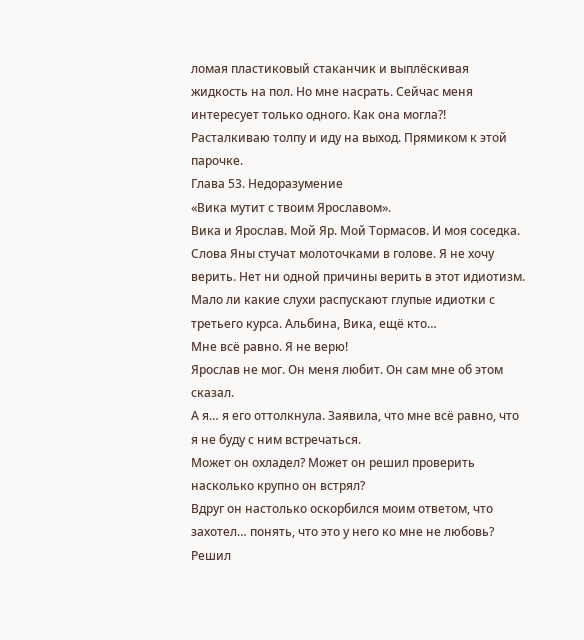ломая пластиковый стаканчик и выплёскивая жидкость на пол. Но мне насрать. Сейчас меня интересует только одного. Как она могла?!
Расталкиваю толпу и иду на выход. Прямиком к этой парочке.
Глава 53. Недоразумение
«Вика мутит с твоим Ярославом».
Вика и Ярослав. Мой Яр. Мой Тормасов. И моя соседка.
Слова Яны стучат молоточками в голове. Я не хочу верить. Нет ни одной причины верить в этот идиотизм. Мало ли какие слухи распускают глупые идиотки с третьего курса. Альбина, Вика, ещё кто…
Мне всё равно. Я не верю!
Ярослав не мог. Он меня любит. Он сам мне об этом сказал.
А я… я его оттолкнула. Заявила, что мне всё равно, что я не буду с ним встречаться.
Может он охладел? Может он решил проверить насколько крупно он встрял?
Вдруг он настолько оскорбился моим ответом, что захотел… понять, что это у него ко мне не любовь? Решил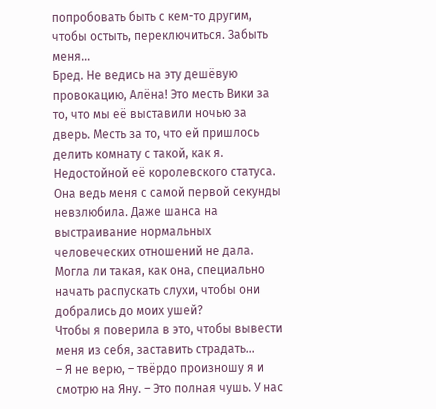попробовать быть с кем-то другим, чтобы остыть, переключиться. Забыть меня…
Бред. Не ведись на эту дешёвую провокацию, Алёна! Это месть Вики за то, что мы её выставили ночью за дверь. Месть за то, что ей пришлось делить комнату с такой, как я. Недостойной её королевского статуса.
Она ведь меня с самой первой секунды невзлюбила. Даже шанса на выстраивание нормальных человеческих отношений не дала. Могла ли такая, как она, специально начать распускать слухи, чтобы они добрались до моих ушей?
Чтобы я поверила в это, чтобы вывести меня из себя, заставить страдать…
– Я не верю, – твёрдо произношу я и смотрю на Яну. – Это полная чушь. У нас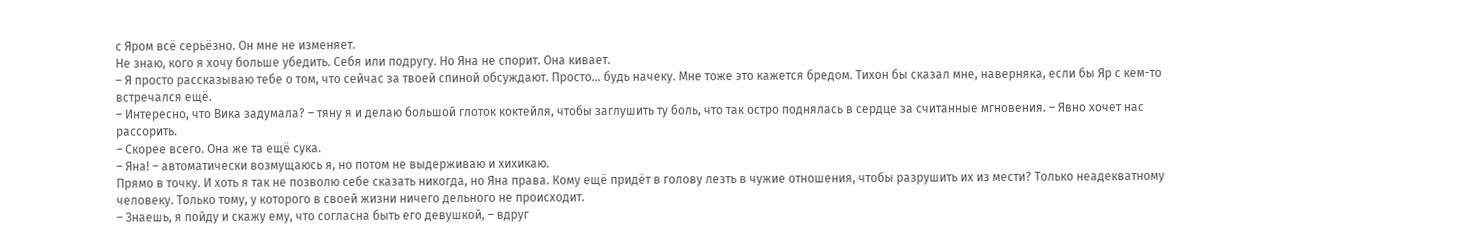с Яром всё серьёзно. Он мне не изменяет.
Не знаю, кого я хочу больше убедить. Себя или подругу. Но Яна не спорит. Она кивает.
– Я просто рассказываю тебе о том, что сейчас за твоей спиной обсуждают. Просто… будь начеку. Мне тоже это кажется бредом. Тихон бы сказал мне, наверняка, если бы Яр с кем-то встречался ещё.
– Интересно, что Вика задумала? – тяну я и делаю большой глоток коктейля, чтобы заглушить ту боль, что так остро поднялась в сердце за считанные мгновения. – Явно хочет нас рассорить.
– Скорее всего. Она же та ещё сука.
– Яна! – автоматически возмущаюсь я, но потом не выдерживаю и хихикаю.
Прямо в точку. И хоть я так не позволю себе сказать никогда, но Яна права. Кому ещё придёт в голову лезть в чужие отношения, чтобы разрушить их из мести? Только неадекватному человеку. Только тому, у которого в своей жизни ничего дельного не происходит.
– Знаешь, я пойду и скажу ему, что согласна быть его девушкой, – вдруг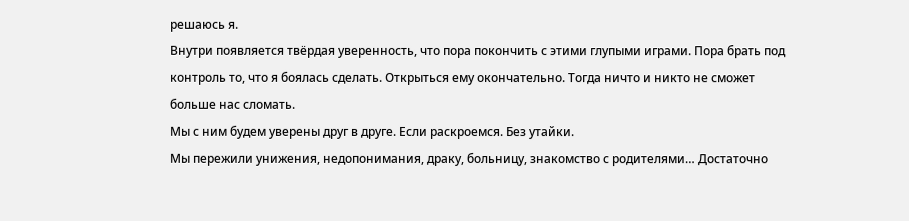решаюсь я.
Внутри появляется твёрдая уверенность, что пора покончить с этими глупыми играми. Пора брать под контроль то, что я боялась сделать. Открыться ему окончательно. Тогда ничто и никто не сможет больше нас сломать.
Мы с ним будем уверены друг в друге. Если раскроемся. Без утайки.
Мы пережили унижения, недопонимания, драку, больницу, знакомство с родителями… Достаточно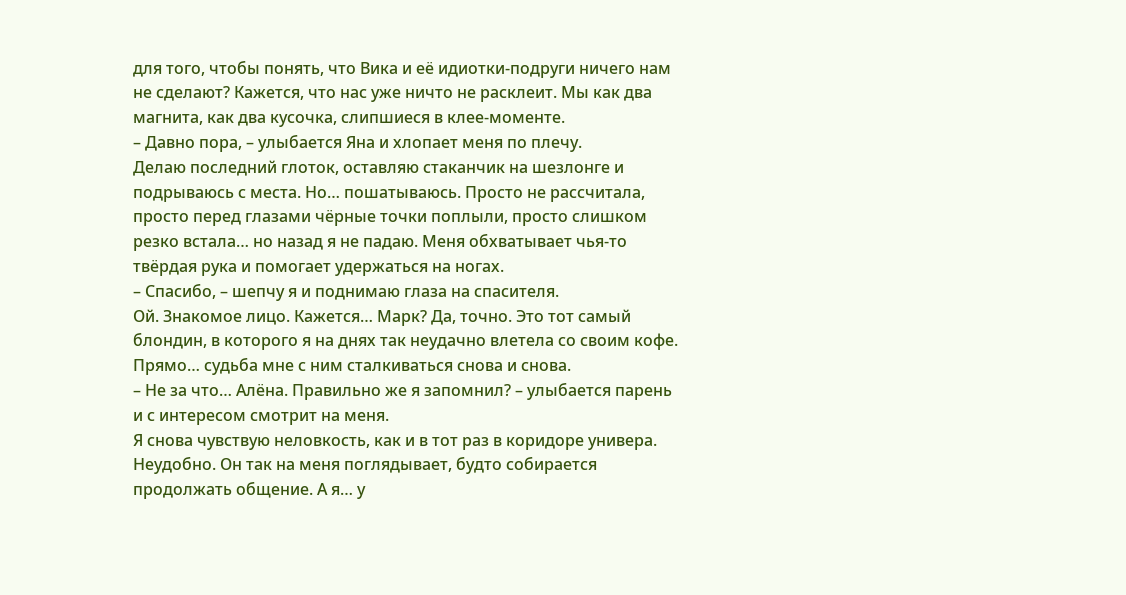для того, чтобы понять, что Вика и её идиотки-подруги ничего нам не сделают? Кажется, что нас уже ничто не расклеит. Мы как два магнита, как два кусочка, слипшиеся в клее-моменте.
– Давно пора, – улыбается Яна и хлопает меня по плечу.
Делаю последний глоток, оставляю стаканчик на шезлонге и подрываюсь с места. Но… пошатываюсь. Просто не рассчитала, просто перед глазами чёрные точки поплыли, просто слишком резко встала… но назад я не падаю. Меня обхватывает чья-то твёрдая рука и помогает удержаться на ногах.
– Спасибо, – шепчу я и поднимаю глаза на спасителя.
Ой. Знакомое лицо. Кажется… Марк? Да, точно. Это тот самый блондин, в которого я на днях так неудачно влетела со своим кофе. Прямо… судьба мне с ним сталкиваться снова и снова.
– Не за что… Алёна. Правильно же я запомнил? – улыбается парень и с интересом смотрит на меня.
Я снова чувствую неловкость, как и в тот раз в коридоре универа. Неудобно. Он так на меня поглядывает, будто собирается продолжать общение. А я… у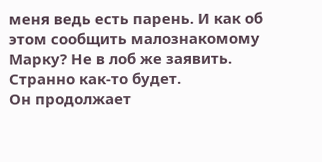меня ведь есть парень. И как об этом сообщить малознакомому Марку? Не в лоб же заявить.
Странно как-то будет.
Он продолжает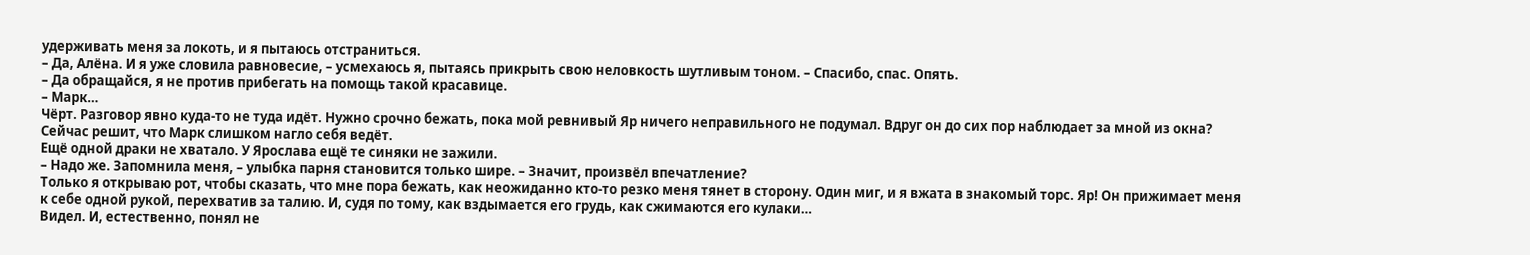удерживать меня за локоть, и я пытаюсь отстраниться.
– Да, Алёна. И я уже словила равновесие, – усмехаюсь я, пытаясь прикрыть свою неловкость шутливым тоном. – Спасибо, спас. Опять.
– Да обращайся, я не против прибегать на помощь такой красавице.
– Марк…
Чёрт. Разговор явно куда-то не туда идёт. Нужно срочно бежать, пока мой ревнивый Яр ничего неправильного не подумал. Вдруг он до сих пор наблюдает за мной из окна? Сейчас решит, что Марк слишком нагло себя ведёт.
Ещё одной драки не хватало. У Ярослава ещё те синяки не зажили.
– Надо же. Запомнила меня, – улыбка парня становится только шире. – Значит, произвёл впечатление?
Только я открываю рот, чтобы сказать, что мне пора бежать, как неожиданно кто-то резко меня тянет в сторону. Один миг, и я вжата в знакомый торс. Яр! Он прижимает меня к себе одной рукой, перехватив за талию. И, судя по тому, как вздымается его грудь, как сжимаются его кулаки…
Видел. И, естественно, понял не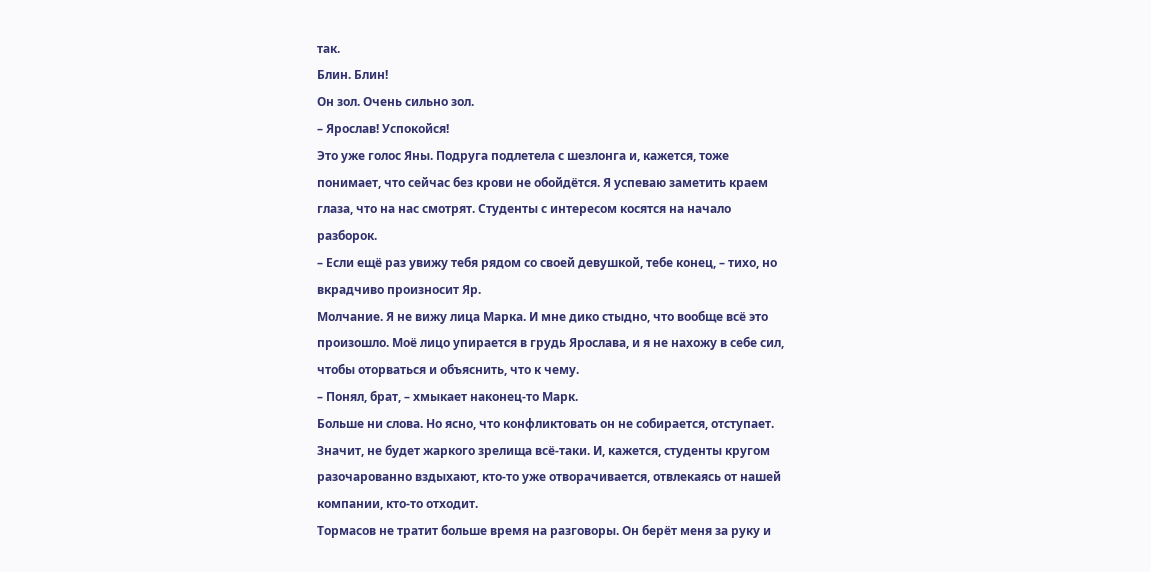так.
Блин. Блин!
Он зол. Очень сильно зол.
– Ярослав! Успокойся!
Это уже голос Яны. Подруга подлетела с шезлонга и, кажется, тоже понимает, что сейчас без крови не обойдётся. Я успеваю заметить краем глаза, что на нас смотрят. Студенты с интересом косятся на начало разборок.
– Если ещё раз увижу тебя рядом со своей девушкой, тебе конец, – тихо, но вкрадчиво произносит Яр.
Молчание. Я не вижу лица Марка. И мне дико стыдно, что вообще всё это произошло. Моё лицо упирается в грудь Ярослава, и я не нахожу в себе сил, чтобы оторваться и объяснить, что к чему.
– Понял, брат, – хмыкает наконец-то Марк.
Больше ни слова. Но ясно, что конфликтовать он не собирается, отступает. Значит, не будет жаркого зрелища всё-таки. И, кажется, студенты кругом разочарованно вздыхают, кто-то уже отворачивается, отвлекаясь от нашей компании, кто-то отходит.
Тормасов не тратит больше время на разговоры. Он берёт меня за руку и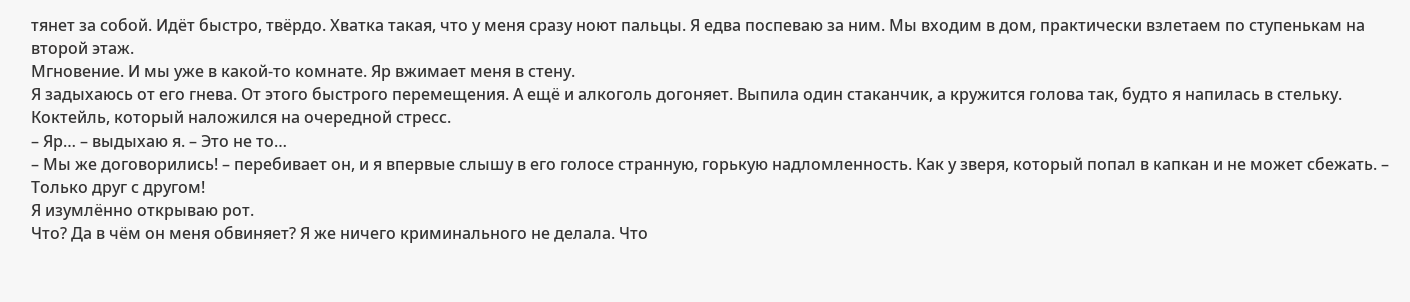тянет за собой. Идёт быстро, твёрдо. Хватка такая, что у меня сразу ноют пальцы. Я едва поспеваю за ним. Мы входим в дом, практически взлетаем по ступенькам на второй этаж.
Мгновение. И мы уже в какой-то комнате. Яр вжимает меня в стену.
Я задыхаюсь от его гнева. От этого быстрого перемещения. А ещё и алкоголь догоняет. Выпила один стаканчик, а кружится голова так, будто я напилась в стельку. Коктейль, который наложился на очередной стресс.
– Яр… – выдыхаю я. – Это не то…
– Мы же договорились! – перебивает он, и я впервые слышу в его голосе странную, горькую надломленность. Как у зверя, который попал в капкан и не может сбежать. – Только друг с другом!
Я изумлённо открываю рот.
Что? Да в чём он меня обвиняет? Я же ничего криминального не делала. Что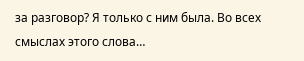за разговор? Я только с ним была. Во всех смыслах этого слова…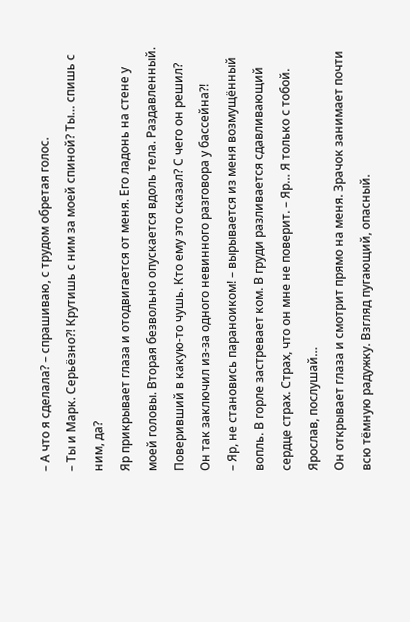– А что я сделала? – спрашиваю, с трудом обретая голос.
– Ты и Марк. Серьёзно?! Крутишь с ним за моей спиной? Ты… спишь с ним, да?
Яр прикрывает глаза и отодвигается от меня. Его ладонь на стене у моей головы. Вторая безвольно опускается вдоль тела. Раздавленный. Поверивший в какую-то чушь. Кто ему это сказал? С чего он решил? Он так заключил из-за одного невинного разговора у бассейна?!
– Яр, не становись параноиком! – вырывается из меня возмущённый вопль. В горле застревает ком. В груди разливается сдавливающий сердце страх. Страх, что он мне не поверит. – Яр… Я только с тобой. Ярослав, послушай…
Он открывает глаза и смотрит прямо на меня. Зрачок занимает почти всю тёмную радужку. Взгляд пугающий, опасный.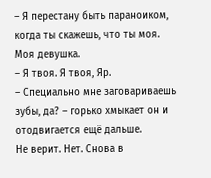– Я перестану быть параноиком, когда ты скажешь, что ты моя. Моя девушка.
– Я твоя. Я твоя, Яр.
– Специально мне заговариваешь зубы, да? – горько хмыкает он и отодвигается ещё дальше.
Не верит. Нет. Снова в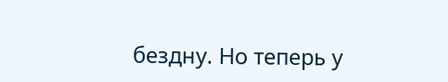бездну. Но теперь у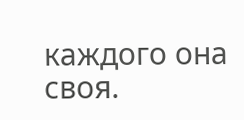каждого она своя.